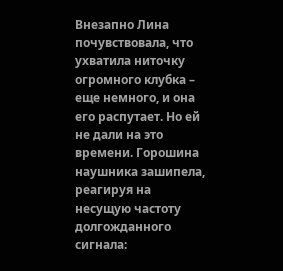Внезапно Лина почувствовала, что ухватила ниточку огромного клубка – еще немного, и она его распутает. Но ей не дали на это времени. Горошина наушника зашипела, реагируя на несущую частоту долгожданного сигнала: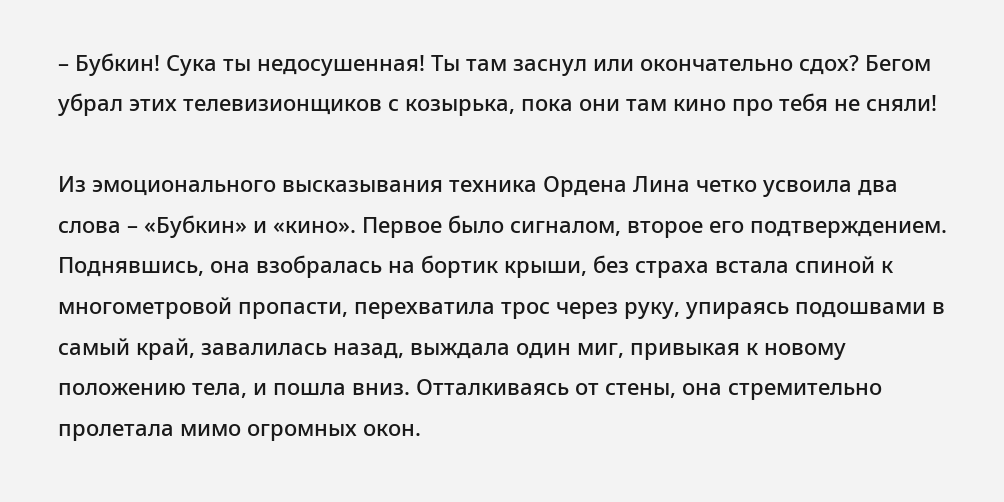– Бубкин! Сука ты недосушенная! Ты там заснул или окончательно сдох? Бегом убрал этих телевизионщиков с козырька, пока они там кино про тебя не сняли!

Из эмоционального высказывания техника Ордена Лина четко усвоила два слова – «Бубкин» и «кино». Первое было сигналом, второе его подтверждением. Поднявшись, она взобралась на бортик крыши, без страха встала спиной к многометровой пропасти, перехватила трос через руку, упираясь подошвами в самый край, завалилась назад, выждала один миг, привыкая к новому положению тела, и пошла вниз. Отталкиваясь от стены, она стремительно пролетала мимо огромных окон.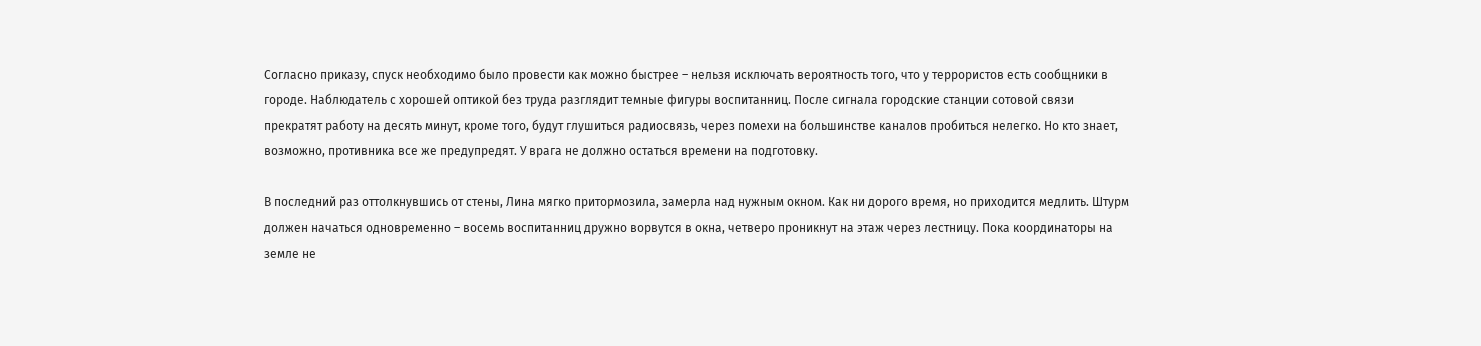Согласно приказу, спуск необходимо было провести как можно быстрее – нельзя исключать вероятность того, что у террористов есть сообщники в городе. Наблюдатель с хорошей оптикой без труда разглядит темные фигуры воспитанниц. После сигнала городские станции сотовой связи прекратят работу на десять минут, кроме того, будут глушиться радиосвязь, через помехи на большинстве каналов пробиться нелегко. Но кто знает, возможно, противника все же предупредят. У врага не должно остаться времени на подготовку.

В последний раз оттолкнувшись от стены, Лина мягко притормозила, замерла над нужным окном. Как ни дорого время, но приходится медлить. Штурм должен начаться одновременно – восемь воспитанниц дружно ворвутся в окна, четверо проникнут на этаж через лестницу. Пока координаторы на земле не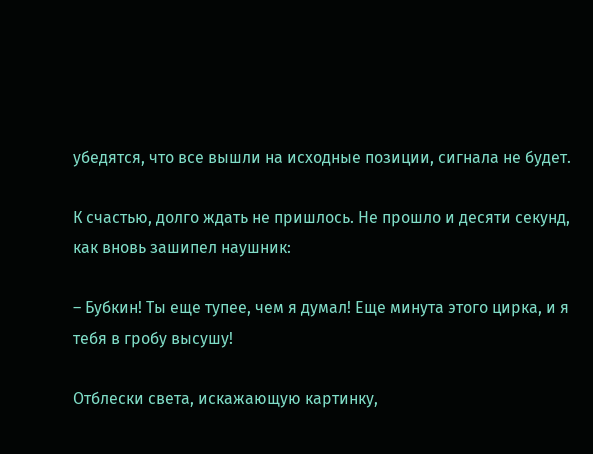убедятся, что все вышли на исходные позиции, сигнала не будет.

К счастью, долго ждать не пришлось. Не прошло и десяти секунд, как вновь зашипел наушник:

– Бубкин! Ты еще тупее, чем я думал! Еще минута этого цирка, и я тебя в гробу высушу!

Отблески света, искажающую картинку,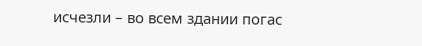исчезли – во всем здании погас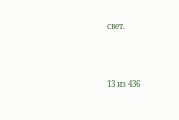свет.



13 из 436